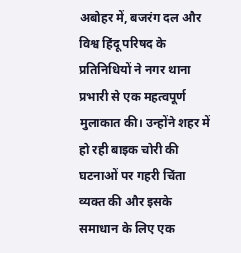अबोहर में, बजरंग दल और विश्व हिंदू परिषद के प्रतिनिधियों ने नगर थाना प्रभारी से एक महत्वपूर्ण मुलाकात की। उन्होंने शहर में हो रही बाइक चोरी की घटनाओं पर गहरी चिंता व्यक्त की और इसके समाधान के लिए एक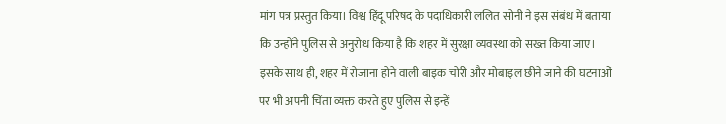मांग पत्र प्रस्तुत किया। विश्व हिंदू परिषद के पदाधिकारी ललित सोनी ने इस संबंध में बताया कि उन्होंने पुलिस से अनुरोध किया है कि शहर में सुरक्षा व्यवस्था को सख्त किया जाए। इसके साथ ही, शहर में रोजाना होने वाली बाइक चोरी और मोबाइल छीने जाने की घटनाओं पर भी अपनी चिंता व्यक्त करते हुए पुलिस से इन्हें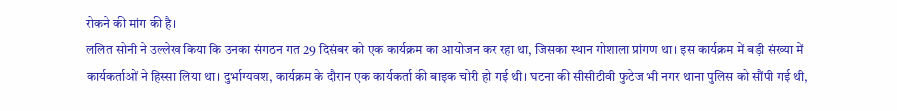रोकने की मांग की है।
ललित सोनी ने उल्लेख किया कि उनका संगठन गत 29 दिसंबर को एक कार्यक्रम का आयोजन कर रहा था, जिसका स्थान गोशाला प्रांगण था। इस कार्यक्रम में बड़ी संख्या में कार्यकर्ताओं ने हिस्सा लिया था। दुर्भाग्यवश, कार्यक्रम के दौरान एक कार्यकर्ता की बाइक चोरी हो गई थी। घटना की सीसीटीवी फुटेज भी नगर थाना पुलिस को सौंपी गई थी,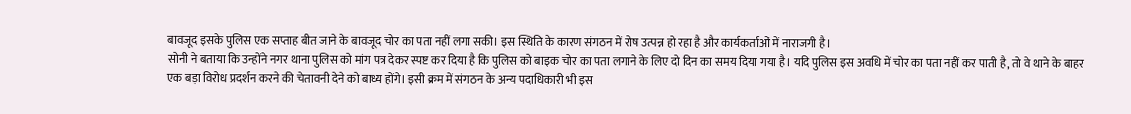बावजूद इसके पुलिस एक सप्ताह बीत जाने के बावजूद चोर का पता नहीं लगा सकी। इस स्थिति के कारण संगठन में रोष उत्पन्न हो रहा है और कार्यकर्ताओं में नाराजगी है।
सोनी ने बताया कि उन्होंने नगर थाना पुलिस को मांग पत्र देकर स्पष्ट कर दिया है कि पुलिस को बाइक चोर का पता लगाने के लिए दो दिन का समय दिया गया है। यदि पुलिस इस अवधि में चोर का पता नहीं कर पाती है, तो वे थाने के बाहर एक बड़ा विरोध प्रदर्शन करने की चेतावनी देने को बाध्य होंगे। इसी क्रम में संगठन के अन्य पदाधिकारी भी इस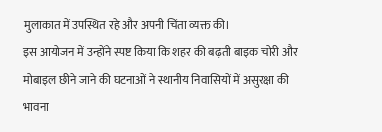मुलाकात में उपस्थित रहे और अपनी चिंता व्यक्त की।
इस आयोजन में उन्होंने स्पष्ट किया कि शहर की बढ़ती बाइक चोरी और मोबाइल छीने जाने की घटनाओं ने स्थानीय निवासियों में असुरक्षा की भावना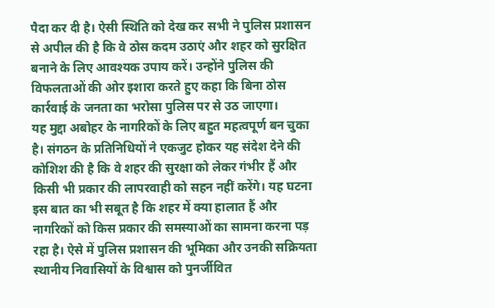पैदा कर दी है। ऐसी स्थिति को देख कर सभी ने पुलिस प्रशासन से अपील की है कि वे ठोस कदम उठाएं और शहर को सुरक्षित बनाने के लिए आवश्यक उपाय करें। उन्होंने पुलिस की विफलताओं की ओर इशारा करते हुए कहा कि बिना ठोस कार्रवाई के जनता का भरोसा पुलिस पर से उठ जाएगा।
यह मुद्दा अबोहर के नागरिकों के लिए बहुत महत्वपूर्ण बन चुका है। संगठन के प्रतिनिधियों ने एकजुट होकर यह संदेश देने की कोशिश की है कि वे शहर की सुरक्षा को लेकर गंभीर हैं और किसी भी प्रकार की लापरवाही को सहन नहीं करेंगे। यह घटना इस बात का भी सबूत है कि शहर में क्या हालात हैं और नागरिकों को किस प्रकार की समस्याओं का सामना करना पड़ रहा है। ऐसे में पुलिस प्रशासन की भूमिका और उनकी सक्रियता स्थानीय निवासियों के विश्वास को पुनर्जीवित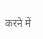करने में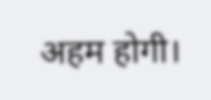अहम होगी।